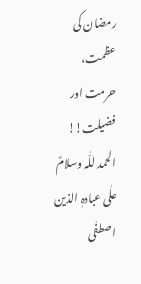رمضان کی عظمت، حرمت اور فضیلت!!
الحمد للّٰہ وسلامٌ علٰی عبادہٖ الذین اصطفٰی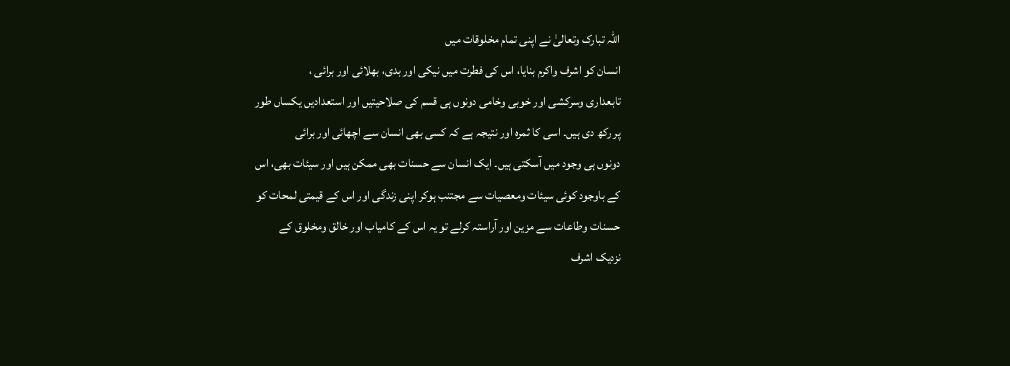اللہ تبارک وتعالیٰ نے اپنی تمام مخلوقات میں
انسان کو اشرف واکرم بنایا، اس کی فطرت میں نیکی اور بدی، بھلائی اور برائی ،
تابعداری وسرکشی اور خوبی وخامی دونوں ہی قسم کی صلاحیتیں اور استعدادیں یکساں طور
پر رکھ دی ہیں۔ اسی کا ثمرہ اور نتیجہ ہے کہ کسی بھی انسان سے اچھائی اور برائی
دونوں ہی وجود میں آسکتی ہیں۔ ایک انسان سے حسنات بھی ممکن ہیں اور سیئات بھی، اس
کے باوجود کوئی سیئات ومعصیات سے مجتنب ہوکر اپنی زندگی اور اس کے قیمتی لمحات کو
حسنات وطاعات سے مزین اور آراستہ کرلے تو یہ اس کے کامیاب اور خالق ومخلوق کے
نزدیک اشرف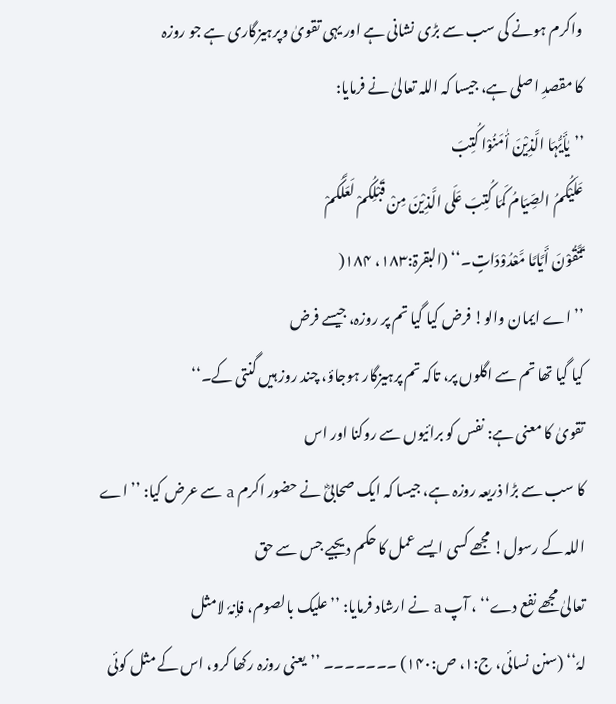واکرم ہونے کی سب سے بڑی نشانی ہے اور یہی تقویٰ وپرہیزگاری ہے جو روزہ
کا مقصدِ اصلی ہے، جیسا کہ اللہ تعالیٰ نے فرمایا:
’’یٰأَیُّہَا الَّذِیْنَ أٰمَنُوْا کُتِبَ
عَلَیْکُمُ الصِّیَامُ کَمَا کُتِبَ عَلَی الَّذِیْنَ مِنْ قَبْلِکُمْ لَعَلَّکُمْ
تَتَّقُوْنَ أَیَّامًا مَّعْدُوْدَاتٍ۔‘‘ (البقرۃ:۱۸۳، ۱۸۴(
’’اے ایمان والو! فرض کیا گیا تم پر روزہ، جیسے فرض
کیا گیا تھا تم سے اگلوں پر، تاکہ تم پرہیزگار ہوجاؤ، چند روز ہیں گنتی کے۔‘‘
تقویٰ کا معنی ہے: نفس کو برائیوں سے روکنا اور اس
کا سب سے بڑا ذریعہ روزہ ہے، جیسا کہ ایک صحابیؓ نے حضور اکرم a سے عرض کیا: ’’اے اللہ کے رسول! مجھے کسی ایسے عمل کا حکم دیجیے جس سے حق
تعالیٰ مجھے نفع دے‘‘ ، آپ a نے ارشاد فرمایا: ’’علیک بالصوم، فإنہٗ لامثل
لہٗ‘‘ (سنن نسائی، ج:۱، ص:۱۴۰) ۔۔۔۔۔۔۔ ’’یعنی روزہ رکھا کرو، اس کے مثل کوئی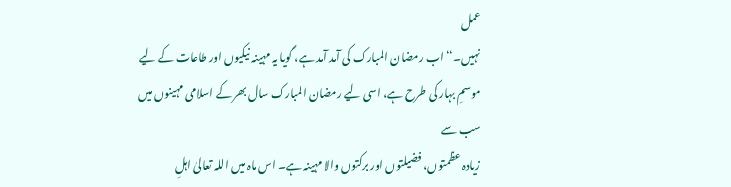عمل
نہیں۔‘‘ اب رمضان المبارک کی آمد آمد ہے، گویا یہ مہینہ نیکیوں اور طاعات کے لیے
موسمِ بہار کی طرح ہے، اسی لیے رمضان المبارک سال بھر کے اسلامی مہینوں میں سب سے
زیادہ عظمتوں، فضیلتوں اور برکتوں والا مہینہ ہے۔ اس ماہ میں اللہ تعالیٰ اہلِ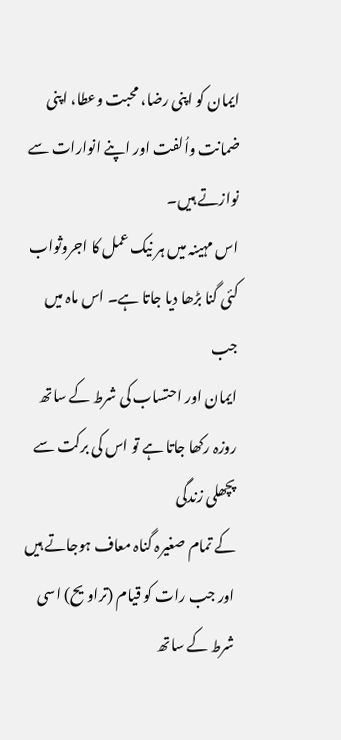ایمان کو اپنی رضا، محبت وعطا، اپنی ضمانت واُلفت اور اپنے انوارات سے نوازتے ہیں۔
اس مہینہ میں ہر نیک عمل کا اجروثواب کئی گنا بڑھا دیا جاتا ہے۔ اس ماہ میں جب
ایمان اور احتساب کی شرط کے ساتھ روزہ رکھا جاتا ہے تو اس کی برکت سے پچھلی زندگی
کے تمام صغیرہ گناہ معاف ہوجاتے ہیں اور جب رات کو قیام (تراویح) اسی شرط کے ساتھ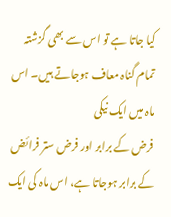کیا جاتا ہے تو اس سے بھی گزشتہ تمام گناہ معاف ہوجاتے ہیں۔ اس ماہ میں ایک نیکی
فرض کے برابر اور فرض ستر فرائض کے برابر ہوجاتا ہے، اس ماہ کی ایک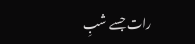رات جسے شبِ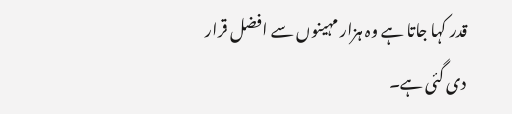قدر کہا جاتا ہے وہ ہزار مہینوں سے افضل قرار دی گئی ہے۔